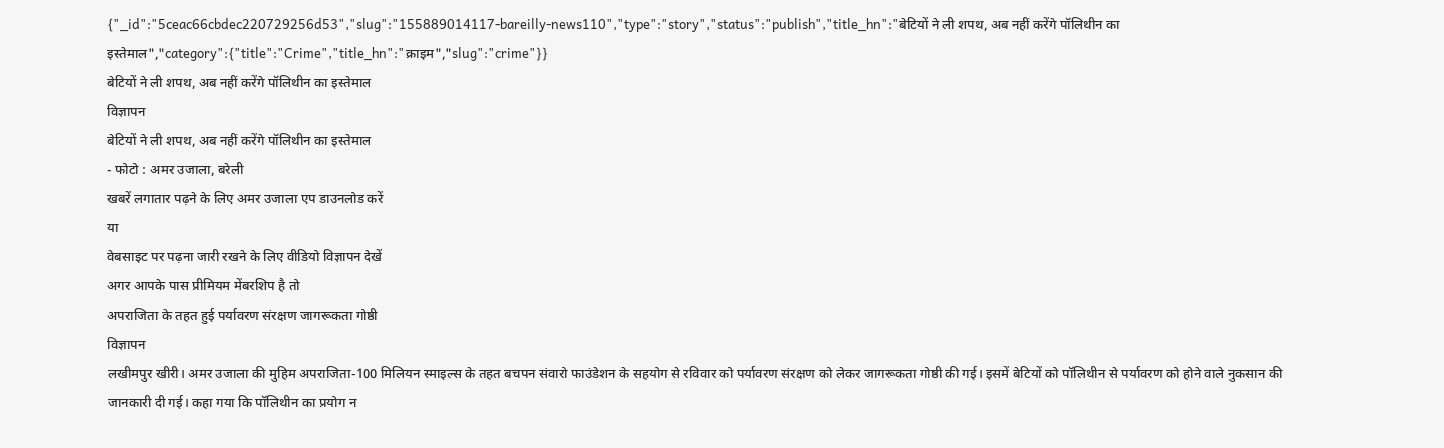{"_id":"5ceac66cbdec220729256d53","slug":"155889014117-bareilly-news110","type":"story","status":"publish","title_hn":"बेटियों ने ली शपथ, अब नहीं करेंगे पॉलिथीन का इस्तेमाल","category":{"title":"Crime","title_hn":"क्राइम","slug":"crime"}}
बेटियों ने ली शपथ, अब नहीं करेंगे पॉलिथीन का इस्तेमाल
विज्ञापन
बेटियों ने ली शपथ, अब नहीं करेंगे पॉलिथीन का इस्तेमाल
- फोटो : अमर उजाला, बरेली
खबरें लगातार पढ़ने के लिए अमर उजाला एप डाउनलोड करें
या
वेबसाइट पर पढ़ना जारी रखने के लिए वीडियो विज्ञापन देखें
अगर आपके पास प्रीमियम मेंबरशिप है तो
अपराजिता के तहत हुई पर्यावरण संरक्षण जागरूकता गोष्ठी
विज्ञापन
लखीमपुर खीरी। अमर उजाला की मुहिम अपराजिता-100 मिलियन स्माइल्स के तहत बचपन संवारो फाउंडेशन के सहयोग से रविवार को पर्यावरण संरक्षण को लेकर जागरूकता गोष्ठी की गई। इसमें बेटियों को पॉलिथीन से पर्यावरण को होने वाले नुकसान की जानकारी दी गई। कहा गया कि पॉलिथीन का प्रयोग न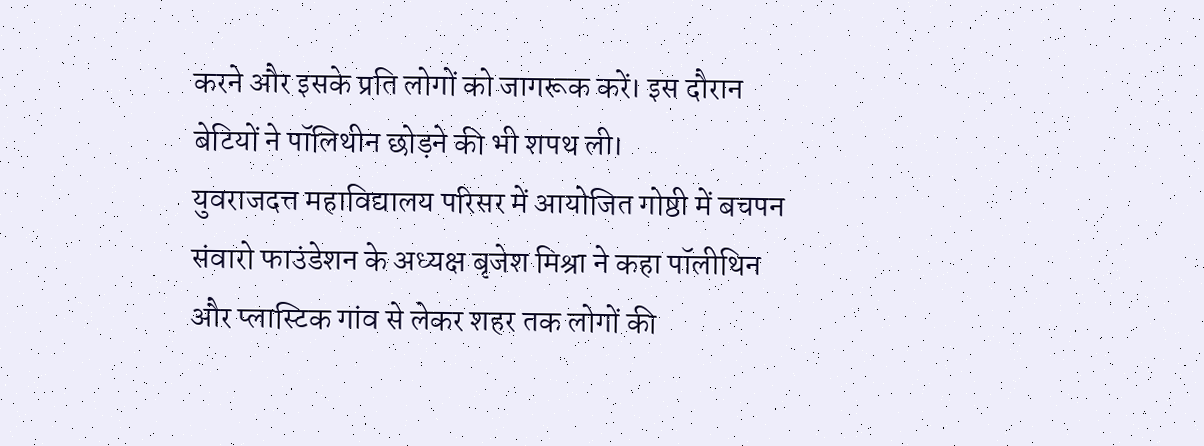करने और इसके प्रति लोगों को जागरूक करें। इस दौरान बेटियों ने पॉलिथीन छोड़ने की भी शपथ ली।
युवराजदत्त महाविद्यालय परिसर में आयोजित गोष्ठी में बचपन संवारो फाउंडेशन के अध्यक्ष बृजेश मिश्रा ने कहा पॉलीथिन और प्लास्टिक गांव से लेकर शहर तक लोगों की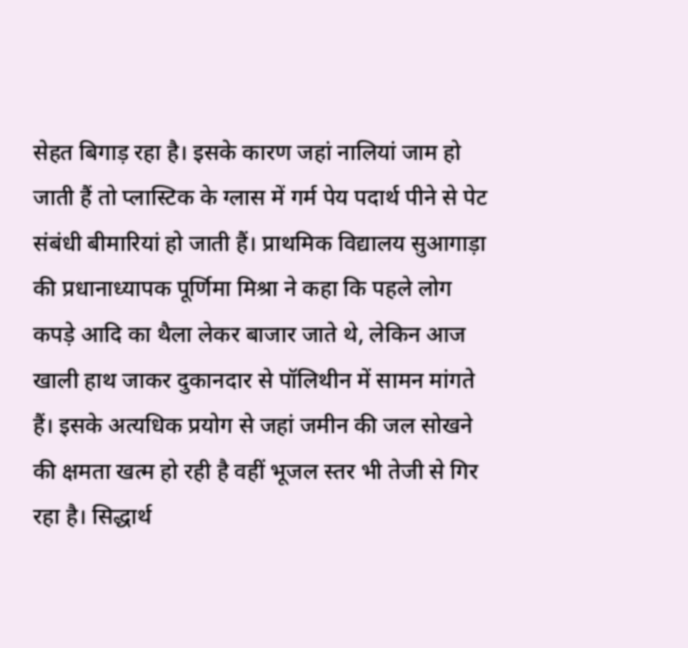सेहत बिगाड़ रहा है। इसके कारण जहां नालियां जाम हो जाती हैं तो प्लास्टिक के ग्लास में गर्म पेय पदार्थ पीने से पेट संबंधी बीमारियां हो जाती हैं। प्राथमिक विद्यालय सुआगाड़ा की प्रधानाध्यापक पूर्णिमा मिश्रा ने कहा कि पहले लोग कपड़े आदि का थैला लेकर बाजार जाते थे, लेकिन आज खाली हाथ जाकर दुकानदार से पॉलिथीन में सामन मांगते हैं। इसके अत्यधिक प्रयोग से जहां जमीन की जल सोखने की क्षमता खत्म हो रही है वहीं भूजल स्तर भी तेजी से गिर रहा है। सिद्धार्थ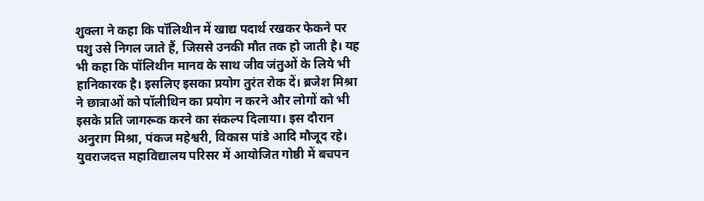शुक्ला ने कहा कि पॉलिथीन में खाद्य पदार्थ रखकर फेकने पर पशु उसे निगल जाते हैं, जिससे उनकी मौत तक हो जाती है। यह भी कहा कि पॉलिथीन मानव के साथ जीव जंतुओं के लिये भी हानिकारक है। इसलिए इसका प्रयोग तुरंत रोक दें। ब्रजेश मिश्रा ने छात्राओं को पॉलीथिन का प्रयोग न करने और लोगों को भी इसके प्रति जागरूक करने का संकल्प दिलाया। इस दौरान अनुराग मिश्रा, पंकज महेश्वरी, विकास पांडे आदि मौजूद रहे।
युवराजदत्त महाविद्यालय परिसर में आयोजित गोष्ठी में बचपन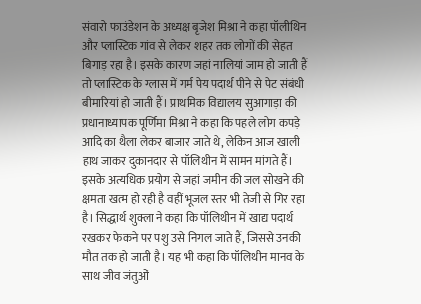संवारो फाउंडेशन के अध्यक्ष बृजेश मिश्रा ने कहा पॉलीथिन और प्लास्टिक गांव से लेकर शहर तक लोगों की सेहत बिगाड़ रहा है। इसके कारण जहां नालियां जाम हो जाती हैं तो प्लास्टिक के ग्लास में गर्म पेय पदार्थ पीने से पेट संबंधी बीमारियां हो जाती हैं। प्राथमिक विद्यालय सुआगाड़ा की प्रधानाध्यापक पूर्णिमा मिश्रा ने कहा कि पहले लोग कपड़े आदि का थैला लेकर बाजार जाते थे, लेकिन आज खाली हाथ जाकर दुकानदार से पॉलिथीन में सामन मांगते हैं। इसके अत्यधिक प्रयोग से जहां जमीन की जल सोखने की क्षमता खत्म हो रही है वहीं भूजल स्तर भी तेजी से गिर रहा है। सिद्धार्थ शुक्ला ने कहा कि पॉलिथीन में खाद्य पदार्थ रखकर फेकने पर पशु उसे निगल जाते हैं, जिससे उनकी मौत तक हो जाती है। यह भी कहा कि पॉलिथीन मानव के साथ जीव जंतुओं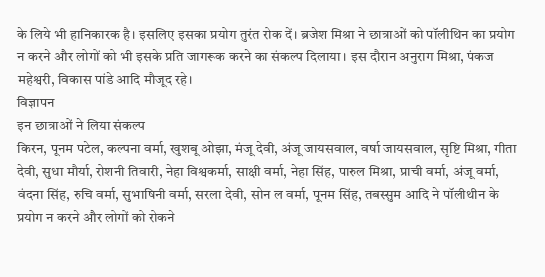के लिये भी हानिकारक है। इसलिए इसका प्रयोग तुरंत रोक दें। ब्रजेश मिश्रा ने छात्राओं को पॉलीथिन का प्रयोग न करने और लोगों को भी इसके प्रति जागरूक करने का संकल्प दिलाया। इस दौरान अनुराग मिश्रा, पंकज महेश्वरी, विकास पांडे आदि मौजूद रहे।
विज्ञापन
इन छात्राओं ने लिया संकल्प
किरन, पूनम पटेल, कल्पना वर्मा, खुशबू ओझा, मंजू देवी, अंजू जायसवाल, वर्षा जायसवाल, सृष्टि मिश्रा, गीता देवी, सुधा मौर्या, रोशनी तिवारी, नेहा विश्वकर्मा, साक्षी वर्मा, नेहा सिंह, पारुल मिश्रा, प्राची वर्मा, अंजू वर्मा, वंदना सिंह, रुचि वर्मा, सुभाषिनी वर्मा, सरला देवी, सोन ल वर्मा, पूनम सिंह, तबस्सुम आदि ने पॉलीथीन के प्रयोग न करने और लोगों को रोकने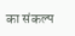का संकल्प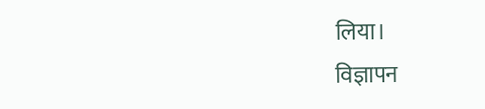लिया।
विज्ञापन